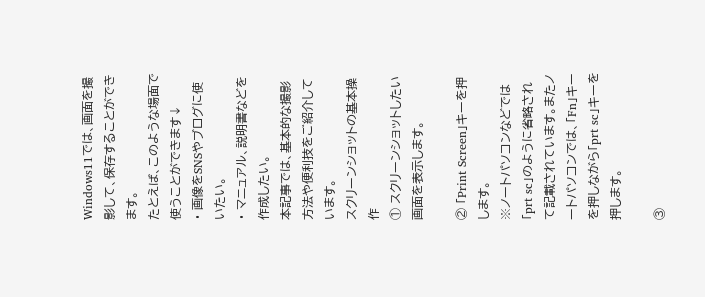Windows11では、画面を撮影して、保存することができます。
たとえば、このような場面で使うことができます↓
・ 画像をSNSやブログに使いたい。
・ マニュアル、説明書などを作成したい。
本記事では、基本的な撮影方法や便利技をご紹介しています。
スクリーンショットの基本操作
① スクリーンショットしたい画面を表示します。

② 「Print Screen」キーを押します。
※ノートパソコンなどでは「prt sc」のように省略されて記載されています。またノートパソコンでは、「Fn」キーを押しながら「prt sc」キーを押します。

③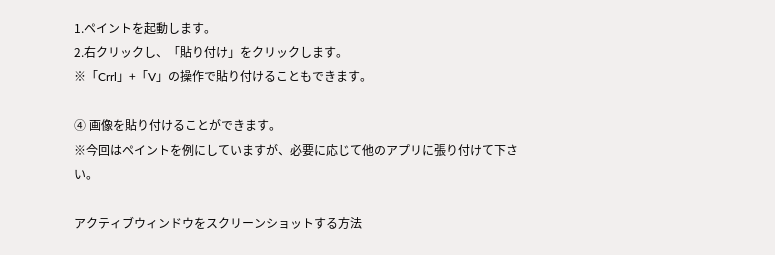1.ペイントを起動します。
2.右クリックし、「貼り付け」をクリックします。
※「Crrl」+「V」の操作で貼り付けることもできます。

④ 画像を貼り付けることができます。
※今回はペイントを例にしていますが、必要に応じて他のアプリに張り付けて下さい。

アクティブウィンドウをスクリーンショットする方法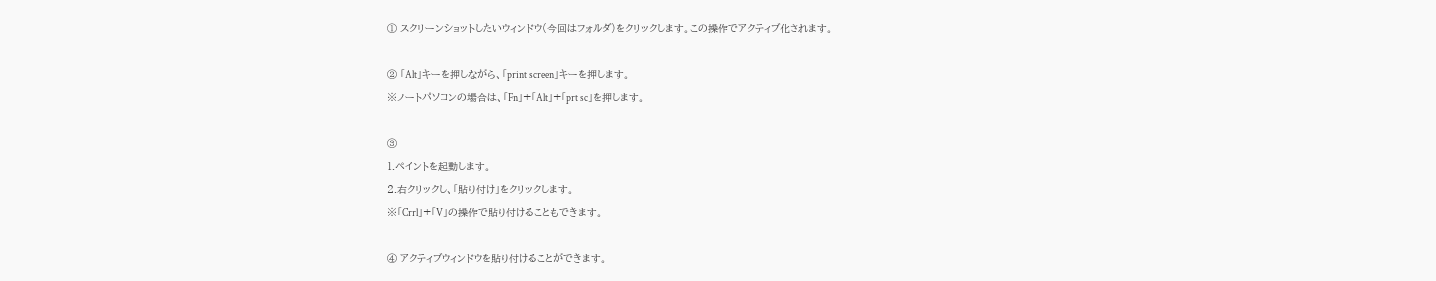① スクリーンショットしたいウィンドウ(今回はフォルダ)をクリックします。この操作でアクティブ化されます。

② 「Alt」キーを押しながら、「print screen」キーを押します。
※ノートパソコンの場合は、「Fn」+「Alt」+「prt sc」を押します。

③
1.ペイントを起動します。
2.右クリックし、「貼り付け」をクリックします。
※「Crrl」+「V」の操作で貼り付けることもできます。

④ アクティブウィンドウを貼り付けることができます。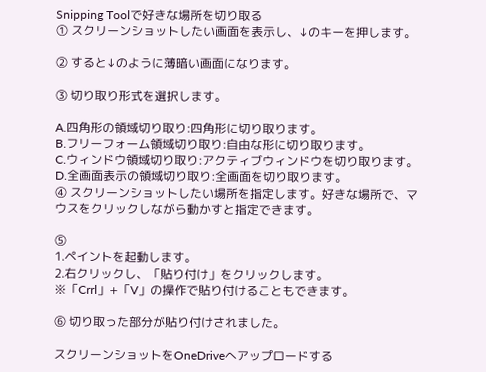Snipping Toolで好きな場所を切り取る
① スクリーンショットしたい画面を表示し、↓のキーを押します。

② すると↓のように薄暗い画面になります。

③ 切り取り形式を選択します。

A.四角形の領域切り取り:四角形に切り取ります。
B.フリーフォーム領域切り取り:自由な形に切り取ります。
C.ウィンドウ領域切り取り:アクティブウィンドウを切り取ります。
D.全画面表示の領域切り取り:全画面を切り取ります。
④ スクリーンショットしたい場所を指定します。好きな場所で、マウスをクリックしながら動かすと指定できます。

⑤
1.ペイントを起動します。
2.右クリックし、「貼り付け」をクリックします。
※「Crrl」+「V」の操作で貼り付けることもできます。

⑥ 切り取った部分が貼り付けされました。

スクリーンショットをOneDriveへアップロードする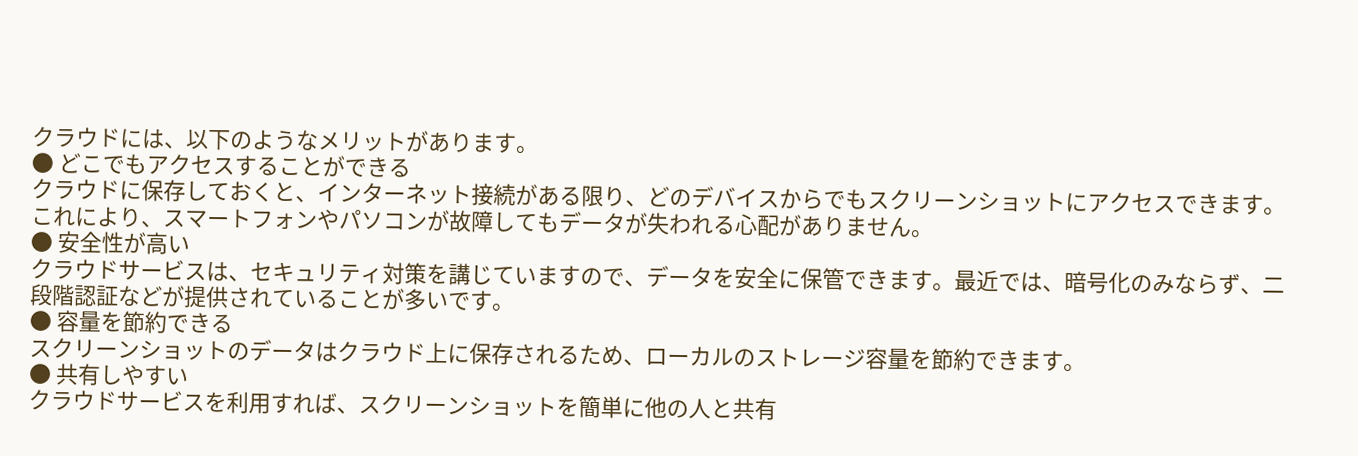クラウドには、以下のようなメリットがあります。
● どこでもアクセスすることができる
クラウドに保存しておくと、インターネット接続がある限り、どのデバイスからでもスクリーンショットにアクセスできます。これにより、スマートフォンやパソコンが故障してもデータが失われる心配がありません。
● 安全性が高い
クラウドサービスは、セキュリティ対策を講じていますので、データを安全に保管できます。最近では、暗号化のみならず、二段階認証などが提供されていることが多いです。
● 容量を節約できる
スクリーンショットのデータはクラウド上に保存されるため、ローカルのストレージ容量を節約できます。
● 共有しやすい
クラウドサービスを利用すれば、スクリーンショットを簡単に他の人と共有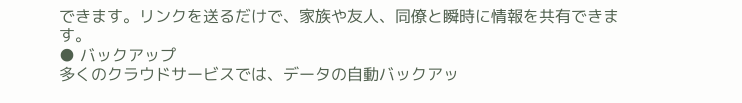できます。リンクを送るだけで、家族や友人、同僚と瞬時に情報を共有できます。
● バックアップ
多くのクラウドサービスでは、データの自動バックアッ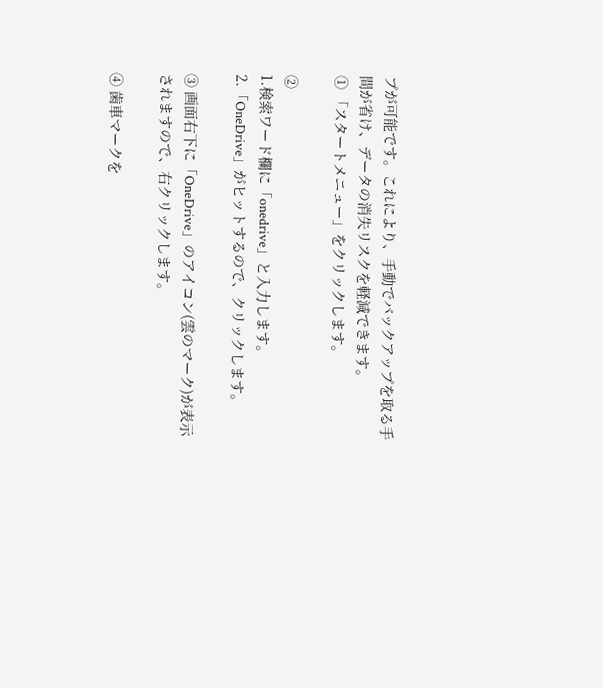プが可能です。これにより、手動でバックアップを取る手間が省け、データの消失リスクを軽減できます。
① 「スタートメニュー」をクリックします。

②
1.検索ワード欄に「onedrive」と入力します。
2.「OneDrive」がヒットするので、クリックします。

③ 画面右下に「OneDrive」のアイコン(雲のマーク)が表示されますので、右クリックします。

④ 歯車マークを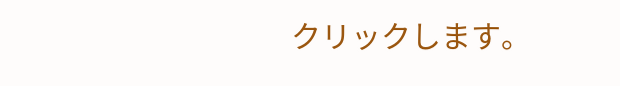クリックします。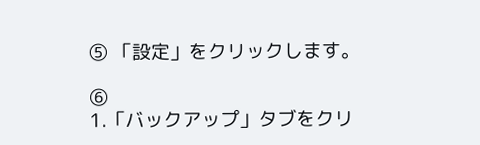⑤ 「設定」をクリックします。

⑥
1.「バックアップ」タブをクリ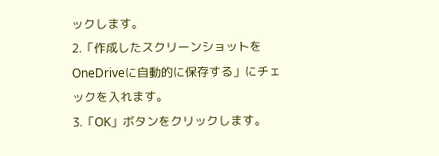ックします。
2.「作成したスクリーンショットをOneDriveに自動的に保存する」にチェックを入れます。
3.「OK」ボタンをクリックします。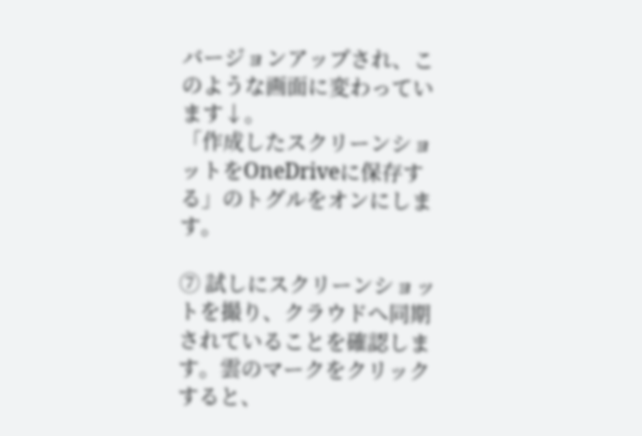バージョンアップされ、このような画面に変わっています↓。
「作成したスクリーンショットをOneDriveに保存する」のトグルをオンにします。

⑦ 試しにスクリーンショットを撮り、クラウドへ同期されていることを確認します。雲のマークをクリックすると、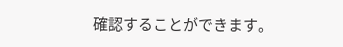確認することができます。